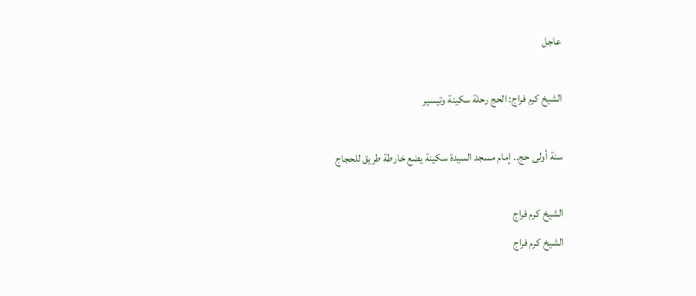عاجل

الشيخ كرم فراج: الحج رحلة سكينة وتيسير

سنة أولى حج.. إمام مسجد السيدة سكينة يضع خارطة طريق للحجاج

الشيخ كرم فراج
الشيخ كرم فراج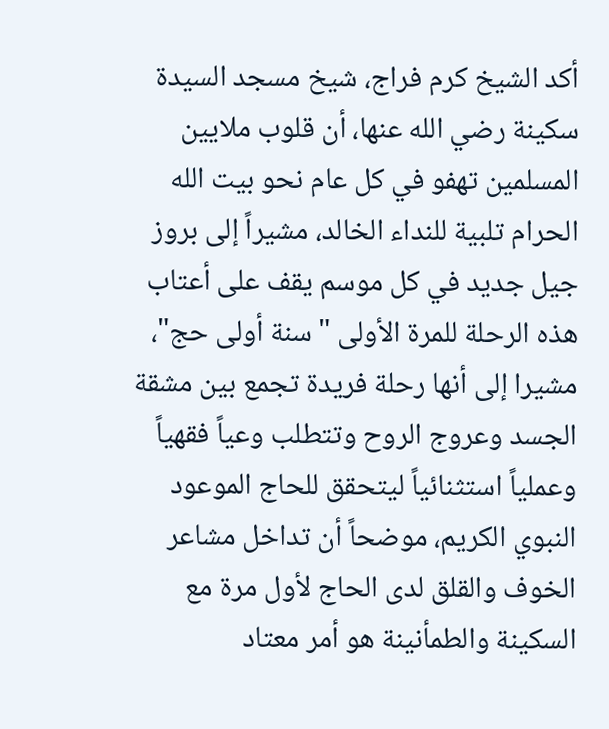أكد الشيخ كرم فراج، شيخ مسجد السيدة سكينة رضي الله عنها، أن قلوب ملايين المسلمين تهفو في كل عام نحو بيت الله الحرام تلبية للنداء الخالد، مشيراً إلى بروز جيل جديد في كل موسم يقف على أعتاب هذه الرحلة للمرة الأولى "سنة أولى حج"، مشيرا إلى أنها رحلة فريدة تجمع بين مشقة الجسد وعروج الروح وتتطلب وعياً فقهياً وعملياً استثنائياً ليتحقق للحاج الموعود النبوي الكريم، موضحاً أن تداخل مشاعر الخوف والقلق لدى الحاج لأول مرة مع السكينة والطمأنينة هو أمر معتاد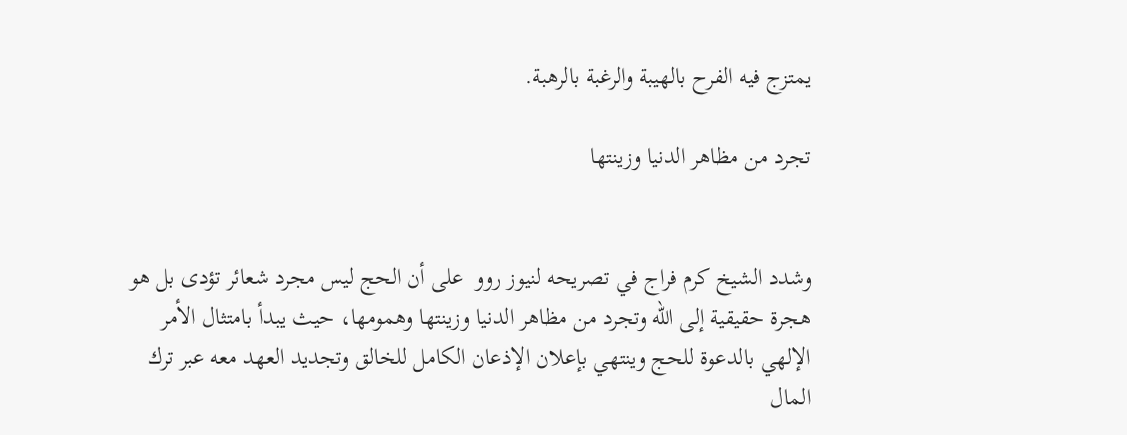يمتزج فيه الفرح بالهيبة والرغبة بالرهبة.

تجرد من مظاهر الدنيا وزينتها


وشدد الشيخ كرم فراج في تصريحه لنيوز روو  على أن الحج ليس مجرد شعائر تؤدى بل هو هجرة حقيقية إلى الله وتجرد من مظاهر الدنيا وزينتها وهمومها، حيث يبدأ بامتثال الأمر الإلهي بالدعوة للحج وينتهي بإعلان الإذعان الكامل للخالق وتجديد العهد معه عبر ترك المال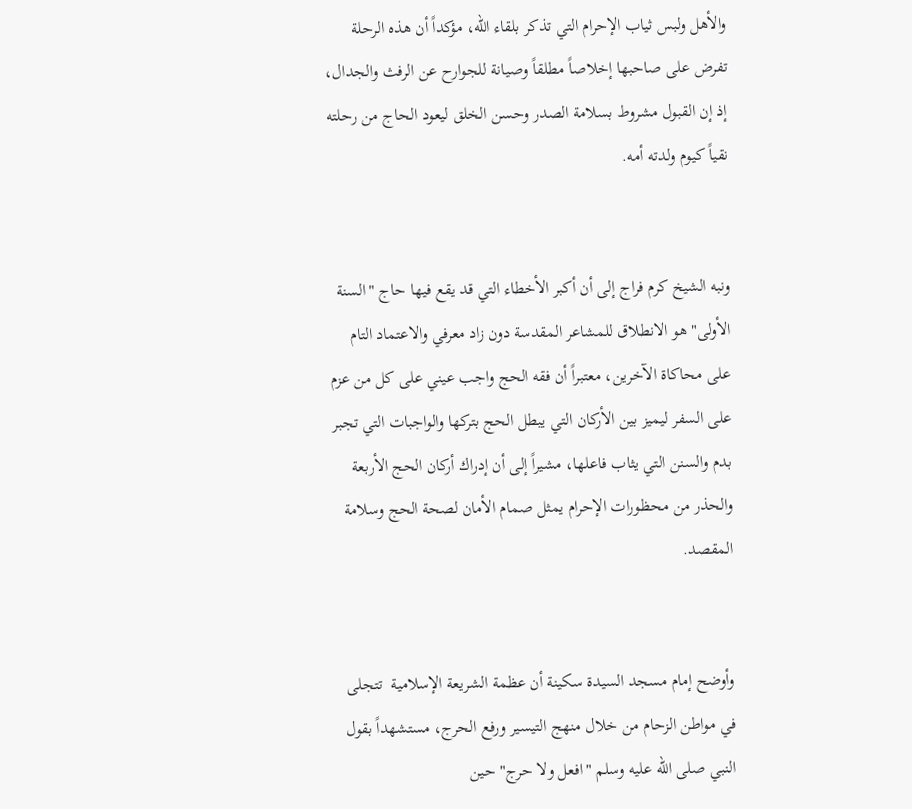والأهل ولبس ثياب الإحرام التي تذكر بلقاء الله، مؤكداً أن هذه الرحلة تفرض على صاحبها إخلاصاً مطلقاً وصيانة للجوارح عن الرفث والجدال، إذ إن القبول مشروط بسلامة الصدر وحسن الخلق ليعود الحاج من رحلته نقياً كيوم ولدته أمه.


ونبه الشيخ كرم فراج إلى أن أكبر الأخطاء التي قد يقع فيها حاج "السنة الأولى" هو الانطلاق للمشاعر المقدسة دون زاد معرفي والاعتماد التام على محاكاة الآخرين، معتبراً أن فقه الحج واجب عيني على كل من عزم على السفر ليميز بين الأركان التي يبطل الحج بتركها والواجبات التي تجبر بدم والسنن التي يثاب فاعلها، مشيراً إلى أن إدراك أركان الحج الأربعة والحذر من محظورات الإحرام يمثل صمام الأمان لصحة الحج وسلامة المقصد.


وأوضح إمام مسجد السيدة سكينة أن عظمة الشريعة الإسلامية  تتجلى في مواطن الزحام من خلال منهج التيسير ورفع الحرج، مستشهداً بقول النبي صلى الله عليه وسلم "افعل ولا حرج" حين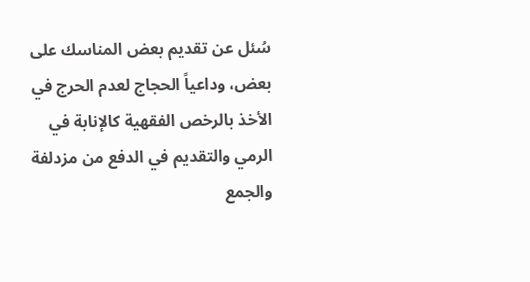سُئل عن تقديم بعض المناسك على بعض، وداعياً الحجاج لعدم الحرج في الأخذ بالرخص الفقهية كالإنابة في الرمي والتقديم في الدفع من مزدلفة والجمع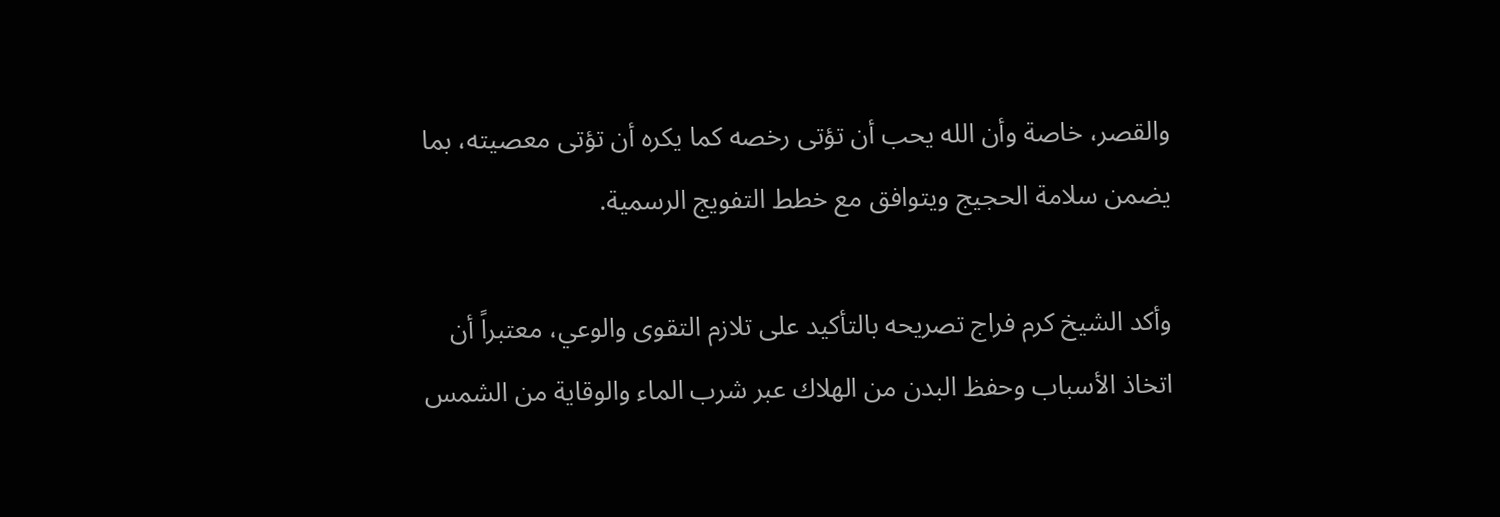والقصر، خاصة وأن الله يحب أن تؤتى رخصه كما يكره أن تؤتى معصيته، بما يضمن سلامة الحجيج ويتوافق مع خطط التفويج الرسمية.

وأكد الشيخ كرم فراج تصريحه بالتأكيد على تلازم التقوى والوعي، معتبراً أن اتخاذ الأسباب وحفظ البدن من الهلاك عبر شرب الماء والوقاية من الشمس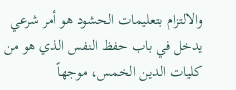والالتزام بتعليمات الحشود هو أمر شرعي يدخل في باب حفظ النفس الذي هو من كليات الدين الخمس، موجهاً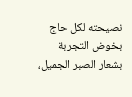نصيحته لكل حاج بخوض التجربة بشعار الصبر الجميل،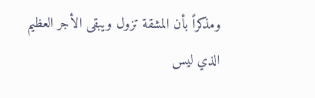ومذكراً بأن المشقة تزول ويبقى الأجر العظيم الذي ليس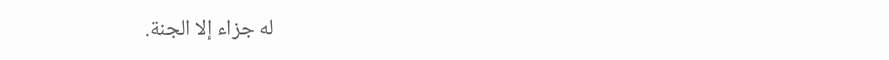له جزاء إلا الجنة.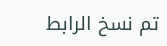تم نسخ الرابط